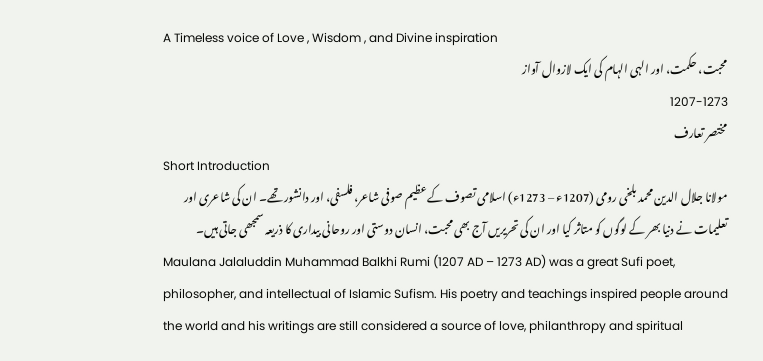A Timeless voice of Love , Wisdom , and Divine inspiration
محبت، حکمت، اور الہی الہام کی ایک لازوال آواز
1207-1273
مختصر تعارف
Short Introduction
مولانا جلال الدین محمد بلخی رومی (1207ء – 1273ء) اسلامی تصوف کے عظیم صوفی شاعر، فلسفی، اور دانشور تھے۔ ان کی شاعری اور تعلیمات نے دنیا بھر کے لوگوں کو متاثر کیا اور ان کی تحریریں آج بھی محبت، انسان دوستی اور روحانی بیداری کا ذریعہ سمجھی جاتی ہیں۔
Maulana Jalaluddin Muhammad Balkhi Rumi (1207 AD – 1273 AD) was a great Sufi poet, philosopher, and intellectual of Islamic Sufism. His poetry and teachings inspired people around the world and his writings are still considered a source of love, philanthropy and spiritual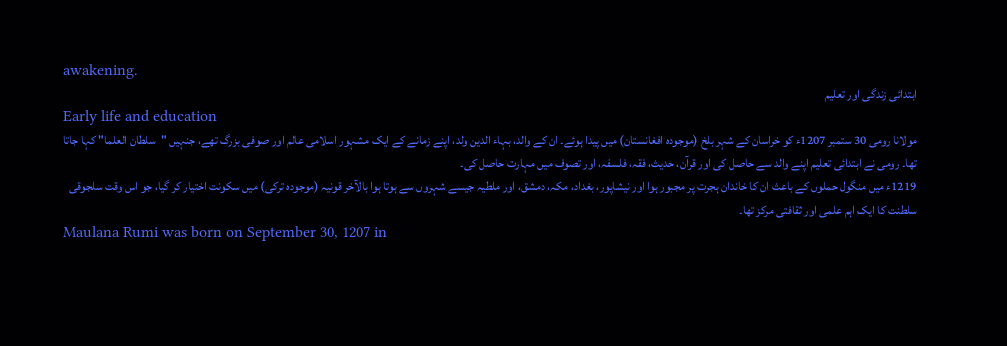awakening.
ابتدائی زندگی اور تعلیم
Early life and education
مولانا رومی 30 ستمبر 1207ء کو خراسان کے شہر بلخ (موجودہ افغانستان) میں پیدا ہوئے۔ ان کے والد، بہاء الدین ولد، اپنے زمانے کے ایک مشہور اسلامی عالم اور صوفی بزرگ تھے، جنہیں "سلطان العلما" کہا جاتا تھا۔ رومی نے ابتدائی تعلیم اپنے والد سے حاصل کی اور قرآن، حدیث، فقہ، فلسفہ، اور تصوف میں مہارت حاصل کی۔
1219ء میں منگول حملوں کے باعث ان کا خاندان ہجرت پر مجبور ہوا اور نیشاپور، بغداد، مکہ، دمشق، اور ملطیہ جیسے شہروں سے ہوتا ہوا بالآخر قونیہ (موجودہ ترکی) میں سکونت اختیار کر گیا، جو اس وقت سلجوقی سلطنت کا ایک اہم علمی اور ثقافتی مرکز تھا۔
Maulana Rumi was born on September 30, 1207 in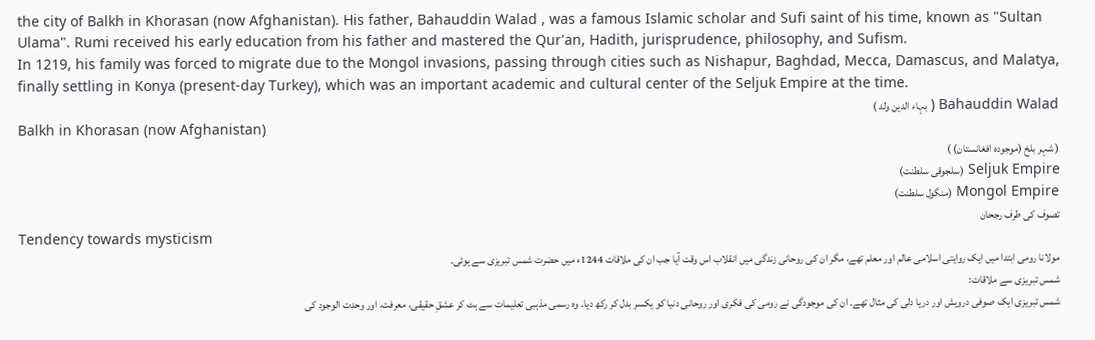the city of Balkh in Khorasan (now Afghanistan). His father, Bahauddin Walad , was a famous Islamic scholar and Sufi saint of his time, known as "Sultan Ulama". Rumi received his early education from his father and mastered the Qur'an, Hadith, jurisprudence, philosophy, and Sufism.
In 1219, his family was forced to migrate due to the Mongol invasions, passing through cities such as Nishapur, Baghdad, Mecca, Damascus, and Malatya, finally settling in Konya (present-day Turkey), which was an important academic and cultural center of the Seljuk Empire at the time.
Bahauddin Walad ( بہاء الدین ولد )
Balkh in Khorasan (now Afghanistan)
( شہر بلخ (موجودہ افغانستان) )
Seljuk Empire (سلجوقی سلطنت)
Mongol Empire (منگول سلطنت)
تصوف کی طرف رجحان
Tendency towards mysticism
مولانا رومی ابتدا میں ایک روایتی اسلامی عالم اور معلم تھے، مگر ان کی روحانی زندگی میں انقلاب اس وقت آیا جب ان کی ملاقات 1244ء میں حضرت شمس تبریزی سے ہوئی۔
شمس تبریزی سے ملاقات:
شمس تبریزی ایک صوفی درویش اور دریا دلی کی مثال تھے۔ ان کی موجودگی نے رومی کی فکری اور روحانی دنیا کو یکسر بدل کر رکھ دیا۔ وہ رسمی مذہبی تعلیمات سے ہٹ کر عشقِ حقیقی، معرفت، اور وحدت الوجود کی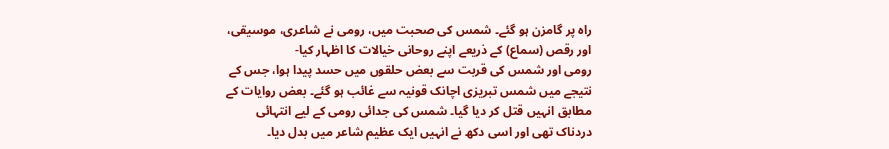راہ پر گامزن ہو گئے۔ شمس کی صحبت میں، رومی نے شاعری، موسیقی، اور رقص (سماع) کے ذریعے اپنے روحانی خیالات کا اظہار کیا-
رومی اور شمس کی قربت سے بعض حلقوں میں حسد پیدا ہوا، جس کے نتیجے میں شمس تبریزی اچانک قونیہ سے غائب ہو گئے۔ بعض روایات کے مطابق انہیں قتل کر دیا گیا۔ شمس کی جدائی رومی کے لیے انتہائی دردناک تھی اور اسی دکھ نے انہیں ایک عظیم شاعر میں بدل دیا۔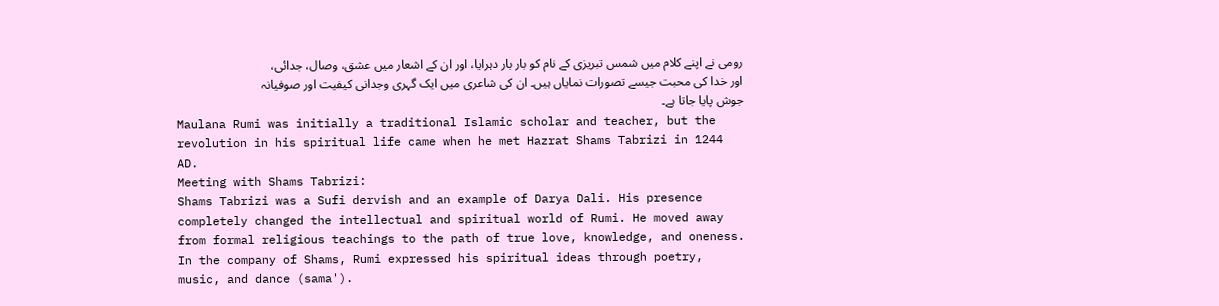رومی نے اپنے کلام میں شمس تبریزی کے نام کو بار بار دہرایا، اور ان کے اشعار میں عشق، وصال، جدائی، اور خدا کی محبت جیسے تصورات نمایاں ہیں۔ ان کی شاعری میں ایک گہری وجدانی کیفیت اور صوفیانہ جوش پایا جاتا ہے۔
Maulana Rumi was initially a traditional Islamic scholar and teacher, but the revolution in his spiritual life came when he met Hazrat Shams Tabrizi in 1244 AD.
Meeting with Shams Tabrizi:
Shams Tabrizi was a Sufi dervish and an example of Darya Dali. His presence completely changed the intellectual and spiritual world of Rumi. He moved away from formal religious teachings to the path of true love, knowledge, and oneness. In the company of Shams, Rumi expressed his spiritual ideas through poetry, music, and dance (sama').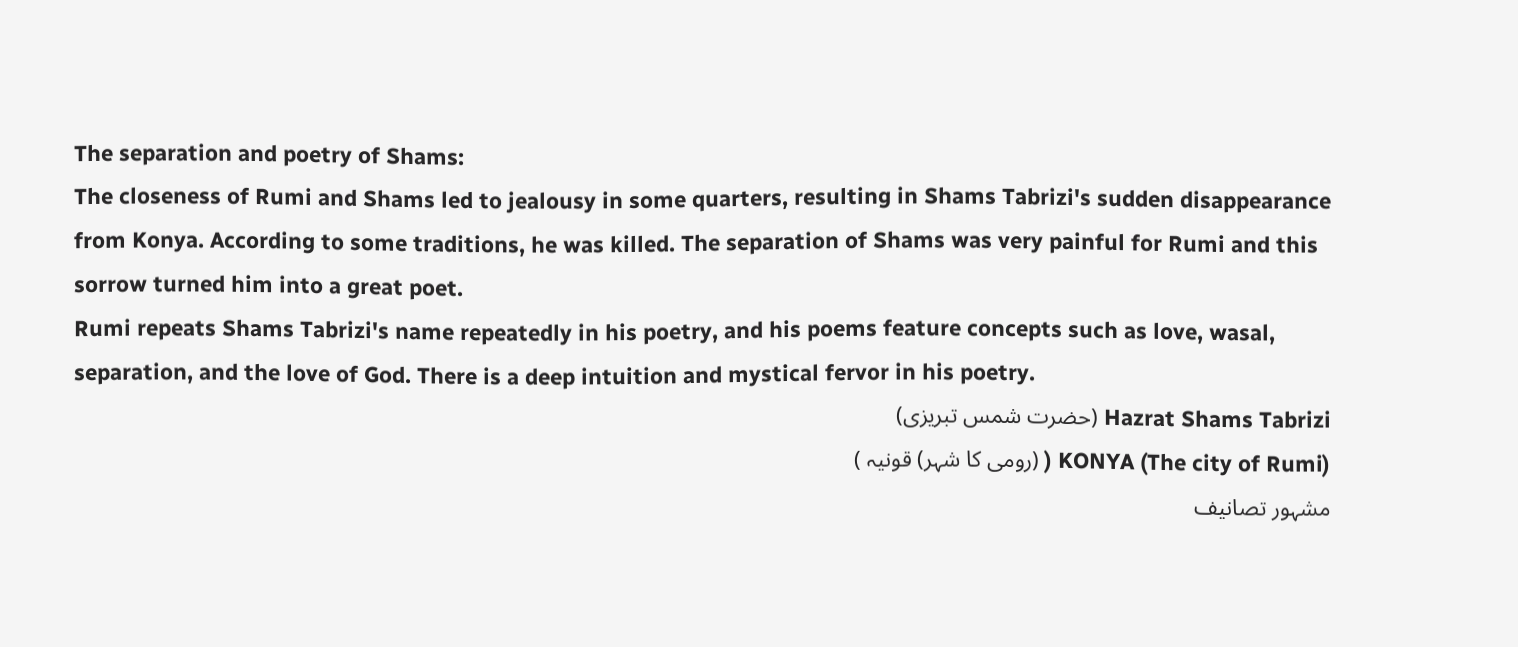The separation and poetry of Shams:
The closeness of Rumi and Shams led to jealousy in some quarters, resulting in Shams Tabrizi's sudden disappearance from Konya. According to some traditions, he was killed. The separation of Shams was very painful for Rumi and this sorrow turned him into a great poet.
Rumi repeats Shams Tabrizi's name repeatedly in his poetry, and his poems feature concepts such as love, wasal, separation, and the love of God. There is a deep intuition and mystical fervor in his poetry.
Hazrat Shams Tabrizi (حضرت شمس تبریزی)
KONYA (The city of Rumi) ( (رومی کا شہر) قونیہ )
مشہور تصانیف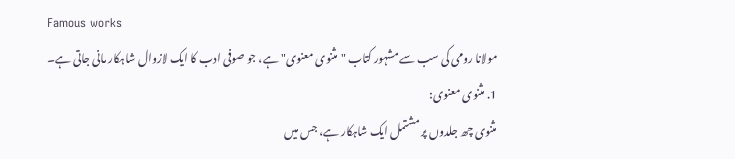Famous works
مولانا رومی کی سب سے مشہور کتاب "مثنوی معنوی" ہے، جو صوفی ادب کا ایک لازوال شاہکار مانی جاتی ہے۔
1. مثنوی معنوی:
مثنوی چھ جلدوں پر مشتمل ایک شاہکار ہے، جس میں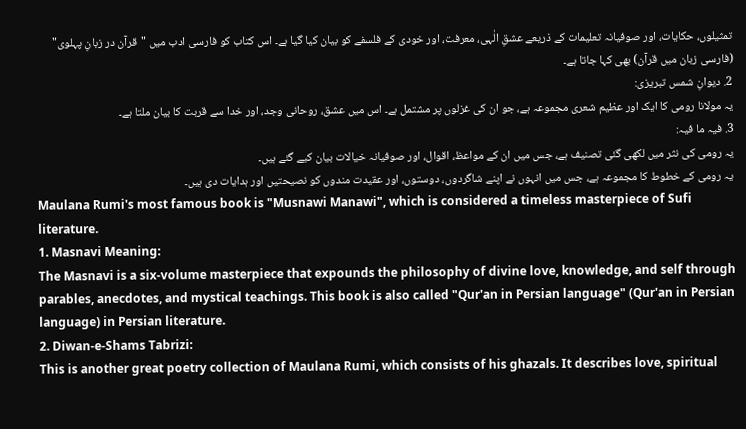تمثیلوں، حکایات، اور صوفیانہ تعلیمات کے ذریعے عشقِ الٰہی، معرفت، اور خودی کے فلسفے کو بیان کیا گیا ہے۔ اس کتاب کو فارسی ادب میں "قرآن در زبانِ پہلوی" (فارسی زبان میں قرآن) بھی کہا جاتا ہے۔
2. دیوانِ شمس تبریزی:
یہ مولانا رومی کا ایک اور عظیم شعری مجموعہ ہے، جو ان کی غزلوں پر مشتمل ہے۔ اس میں عشق، روحانی وجد، اور خدا سے قربت کا بیان ملتا ہے۔
3. فیہ ما فیہ:
یہ رومی کی نثر میں لکھی گئی تصنیف ہے، جس میں ان کے مواعظ، اقوال، اور صوفیانہ خیالات بیان کیے گئے ہیں۔
یہ رومی کے خطوط کا مجموعہ ہے، جس میں انہوں نے اپنے شاگردوں، دوستوں، اور عقیدت مندوں کو نصیحتیں اور ہدایات دی ہیں۔
Maulana Rumi's most famous book is "Musnawi Manawi", which is considered a timeless masterpiece of Sufi literature.
1. Masnavi Meaning:
The Masnavi is a six-volume masterpiece that expounds the philosophy of divine love, knowledge, and self through parables, anecdotes, and mystical teachings. This book is also called "Qur'an in Persian language" (Qur'an in Persian language) in Persian literature.
2. Diwan-e-Shams Tabrizi:
This is another great poetry collection of Maulana Rumi, which consists of his ghazals. It describes love, spiritual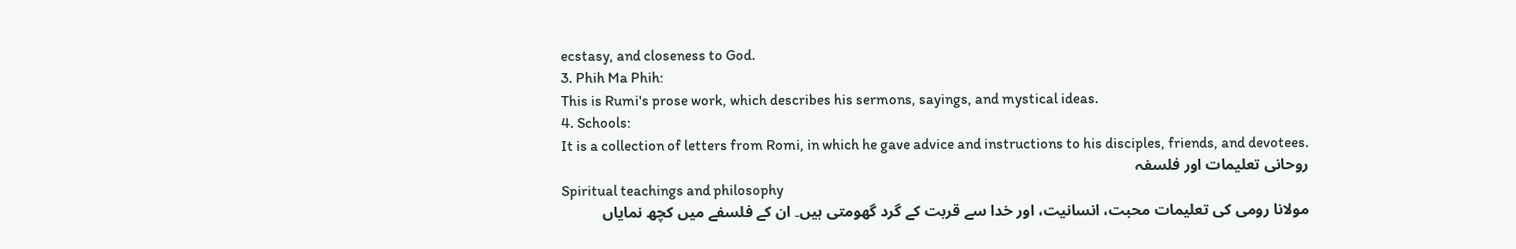ecstasy, and closeness to God.
3. Phih Ma Phih:
This is Rumi's prose work, which describes his sermons, sayings, and mystical ideas.
4. Schools:
It is a collection of letters from Romi, in which he gave advice and instructions to his disciples, friends, and devotees.
روحانی تعلیمات اور فلسفہ
Spiritual teachings and philosophy
مولانا رومی کی تعلیمات محبت، انسانیت، اور خدا سے قربت کے گرد گھومتی ہیں۔ ان کے فلسفے میں کچھ نمایاں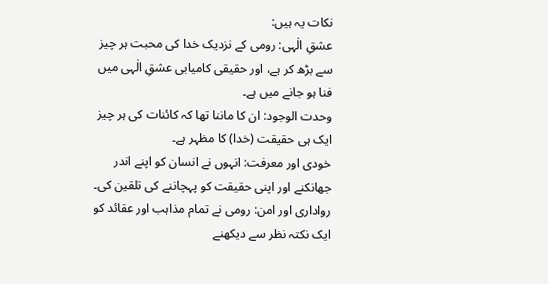نکات یہ ہیں:
عشقِ الٰہی: رومی کے نزدیک خدا کی محبت ہر چیز سے بڑھ کر ہے، اور حقیقی کامیابی عشقِ الٰہی میں فنا ہو جانے میں ہے۔
وحدت الوجود: ان کا ماننا تھا کہ کائنات کی ہر چیز ایک ہی حقیقت (خدا) کا مظہر ہے۔
خودی اور معرفت: انہوں نے انسان کو اپنے اندر جھانکنے اور اپنی حقیقت کو پہچاننے کی تلقین کی۔
رواداری اور امن: رومی نے تمام مذاہب اور عقائد کو ایک نکتہ نظر سے دیکھنے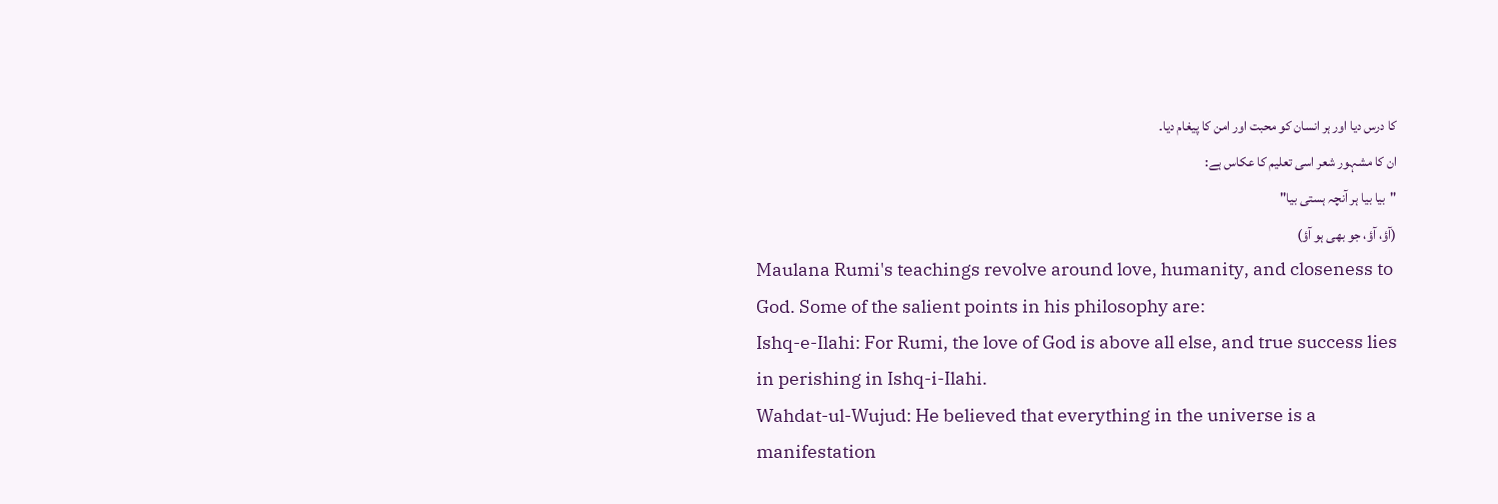کا درس دیا اور ہر انسان کو محبت اور امن کا پیغام دیا۔
ان کا مشہور شعر اسی تعلیم کا عکاس ہے:
"بیا بیا ہر آنچہ ہستی بیا"
(آؤ، آؤ، جو بھی ہو آؤ)
Maulana Rumi's teachings revolve around love, humanity, and closeness to God. Some of the salient points in his philosophy are:
Ishq-e-Ilahi: For Rumi, the love of God is above all else, and true success lies in perishing in Ishq-i-Ilahi.
Wahdat-ul-Wujud: He believed that everything in the universe is a manifestation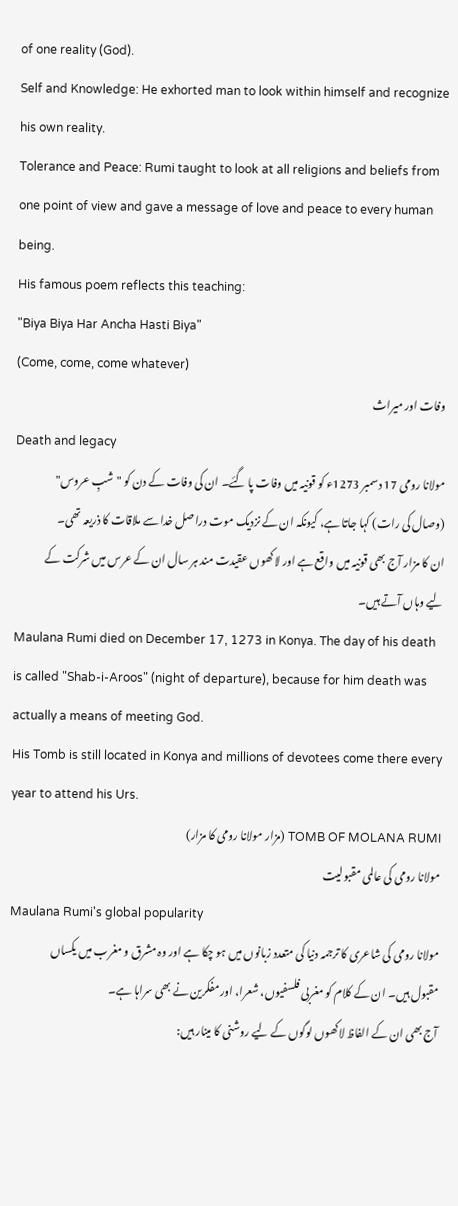of one reality (God).
Self and Knowledge: He exhorted man to look within himself and recognize his own reality.
Tolerance and Peace: Rumi taught to look at all religions and beliefs from one point of view and gave a message of love and peace to every human being.
His famous poem reflects this teaching:
"Biya Biya Har Ancha Hasti Biya"
(Come, come, come whatever)
وفات اور میراث
Death and legacy
مولانا رومی 17 دسمبر 1273ء کو قونیہ میں وفات پا گئے۔ ان کی وفات کے دن کو "شبِ عروس" (وصال کی رات) کہا جاتا ہے، کیونکہ ان کے نزدیک موت دراصل خدا سے ملاقات کا ذریعہ تھی۔
ان کا مزار آج بھی قونیہ میں واقع ہے اور لاکھوں عقیدت مند ہر سال ان کے عرس میں شرکت کے لیے وہاں آتے ہیں۔
Maulana Rumi died on December 17, 1273 in Konya. The day of his death is called "Shab-i-Aroos" (night of departure), because for him death was actually a means of meeting God.
His Tomb is still located in Konya and millions of devotees come there every year to attend his Urs.
TOMB OF MOLANA RUMI (مزار مولانا رومی کا مزار)
مولانا رومی کی عالمی مقبولیت
Maulana Rumi's global popularity
مولانا رومی کی شاعری کا ترجمہ دنیا کی متعدد زبانوں میں ہو چکا ہے اور وہ مشرق و مغرب میں یکساں مقبول ہیں۔ ان کے کلام کو مغربی فلسفیوں، شعرا، اور مفکرین نے بھی سراہا ہے۔
آج بھی ان کے الفاظ لاکھوں لوگوں کے لیے روشنی کا مینار ہیں: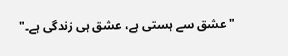"عشق سے ہستی ہے، عشق ہی زندگی ہے۔"